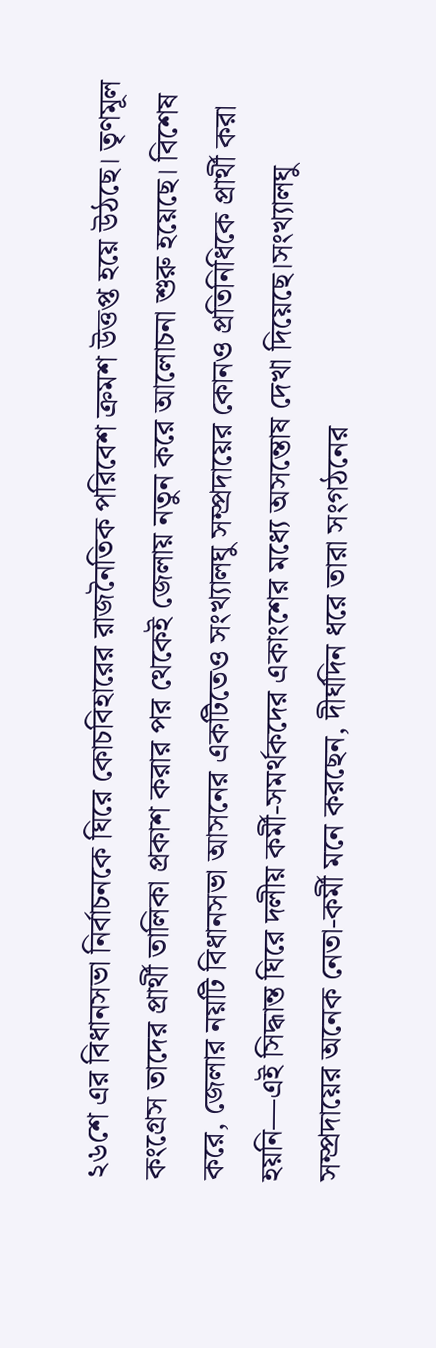২৬শে এর বিধানসভা নির্বাচনকে ঘিরে কোচবিহারের রাজনৈতিক পরিবেশ ক্রমশ উত্তপ্ত হয়ে উঠছে। তৃণমূল কংগ্রেস তাদের প্রার্থী তালিকা প্রকাশ করার পর থেকেই জেলায় নতুন করে আলোচনা শুরু হয়েছে। বিশেষ করে, জেলার নয়টি বিধানসভা আসনের একটিতেও সংখ্যালঘু সম্প্রদায়ের কোনও প্রতিনিধিকে প্রার্থী করা হয়নি—এই সিদ্ধান্ত ঘিরে দলীয় কর্মী-সমর্থকদের একাংশের মধ্যে অসন্তোষ দেখা দিয়েছে।সংখ্যালঘু সম্প্রদায়ের অনেক নেতা-কর্মী মনে করছেন, দীর্ঘদিন ধরে তারা সংগঠনের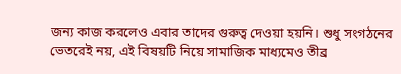জন্য কাজ করলেও এবার তাদের গুরুত্ব দেওয়া হয়নি। শুধু সংগঠনের ভেতরেই নয়, এই বিষয়টি নিয়ে সামাজিক মাধ্যমেও তীব্র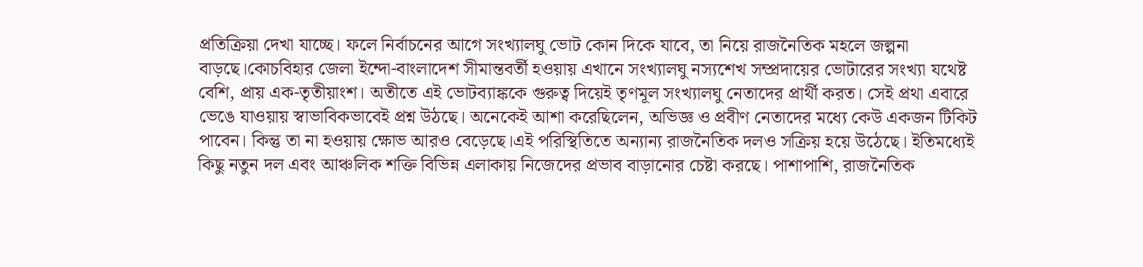প্রতিক্রিয়া দেখা যাচ্ছে। ফলে নির্বাচনের আগে সংখ্যালঘু ভোট কোন দিকে যাবে, তা নিয়ে রাজনৈতিক মহলে জল্পনা বাড়ছে।কোচবিহার জেলা ইন্দো-বাংলাদেশ সীমান্তবর্তী হওয়ায় এখানে সংখ্যালঘু নস্যশেখ সম্প্রদায়ের ভোটারের সংখ্যা যথেষ্ট বেশি, প্রায় এক-তৃতীয়াংশ। অতীতে এই ভোটব্যাঙ্ককে গুরুত্ব দিয়েই তৃণমূল সংখ্যালঘু নেতাদের প্রার্থী করত। সেই প্রথা এবারে ভেঙে যাওয়ায় স্বাভাবিকভাবেই প্রশ্ন উঠছে। অনেকেই আশা করেছিলেন, অভিজ্ঞ ও প্রবীণ নেতাদের মধ্যে কেউ একজন টিকিট পাবেন। কিন্তু তা না হওয়ায় ক্ষোভ আরও বেড়েছে।এই পরিস্থিতিতে অন্যান্য রাজনৈতিক দলও সক্রিয় হয়ে উঠেছে। ইতিমধ্যেই কিছু নতুন দল এবং আঞ্চলিক শক্তি বিভিন্ন এলাকায় নিজেদের প্রভাব বাড়ানোর চেষ্টা করছে। পাশাপাশি, রাজনৈতিক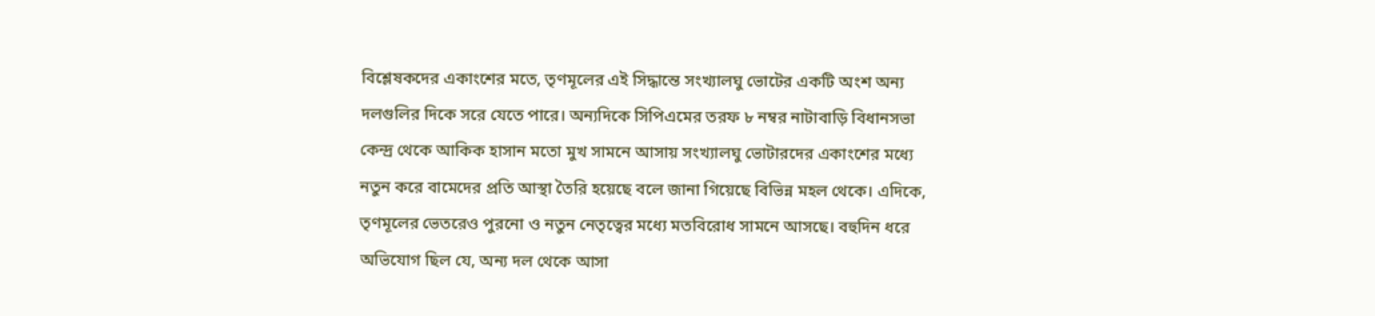বিশ্লেষকদের একাংশের মতে, তৃণমূলের এই সিদ্ধান্তে সংখ্যালঘু ভোটের একটি অংশ অন্য দলগুলির দিকে সরে যেতে পারে। অন্যদিকে সিপিএমের তরফ ৮ নম্বর নাটাবাড়ি বিধানসভা কেন্দ্র থেকে আকিক হাসান মতো মুখ সামনে আসায় সংখ্যালঘু ভোটারদের একাংশের মধ্যে নতুন করে বামেদের প্রতি আস্থা তৈরি হয়েছে বলে জানা গিয়েছে বিভিন্ন মহল থেকে। এদিকে, তৃণমূলের ভেতরেও পুরনো ও নতুন নেতৃত্বের মধ্যে মতবিরোধ সামনে আসছে। বহুদিন ধরে অভিযোগ ছিল যে, অন্য দল থেকে আসা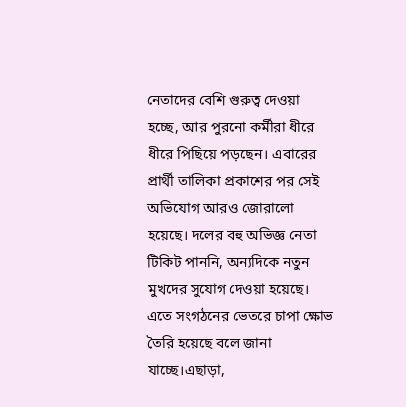নেতাদের বেশি গুরুত্ব দেওয়া হচ্ছে, আর পুরনো কর্মীরা ধীরে ধীরে পিছিয়ে পড়ছেন। এবারের প্রার্থী তালিকা প্রকাশের পর সেই অভিযোগ আরও জোরালো হয়েছে। দলের বহু অভিজ্ঞ নেতা টিকিট পাননি, অন্যদিকে নতুন মুখদের সুযোগ দেওয়া হয়েছে। এতে সংগঠনের ভেতরে চাপা ক্ষোভ তৈরি হয়েছে বলে জানা যাচ্ছে।এছাড়া,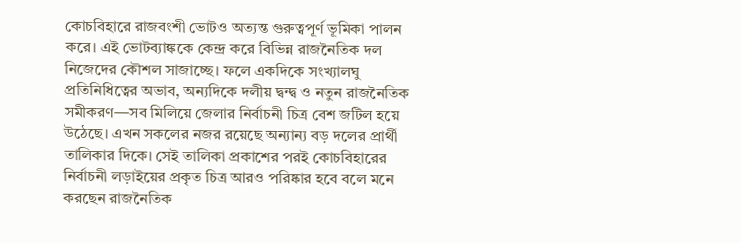কোচবিহারে রাজবংশী ভোটও অত্যন্ত গুরুত্বপূর্ণ ভূমিকা পালন করে। এই ভোটব্যাঙ্ককে কেন্দ্র করে বিভিন্ন রাজনৈতিক দল নিজেদের কৌশল সাজাচ্ছে। ফলে একদিকে সংখ্যালঘু প্রতিনিধিত্বের অভাব, অন্যদিকে দলীয় দ্বন্দ্ব ও নতুন রাজনৈতিক সমীকরণ—সব মিলিয়ে জেলার নির্বাচনী চিত্র বেশ জটিল হয়ে উঠেছে। এখন সকলের নজর রয়েছে অন্যান্য বড় দলের প্রার্থী তালিকার দিকে। সেই তালিকা প্রকাশের পরই কোচবিহারের নির্বাচনী লড়াইয়ের প্রকৃত চিত্র আরও পরিষ্কার হবে বলে মনে করছেন রাজনৈতিক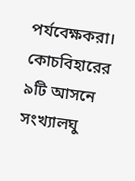পর্যবেক্ষকরা।
কোচবিহারের ৯টি আসনে সংখ্যালঘু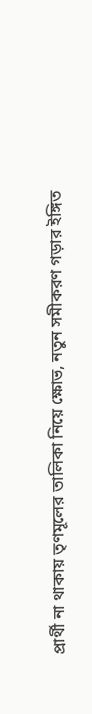প্রার্থী না থাকায় তৃণমূলের তালিকা নিয়ে ক্ষোভ, নতুন সমীকরণ গড়ার ইঙ্গিত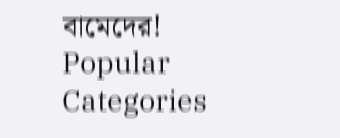বামেদের!
Popular Categories